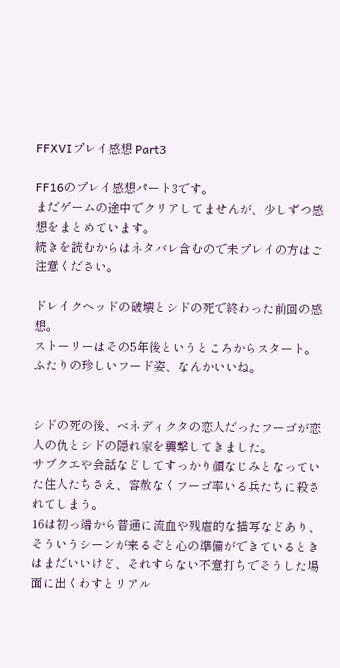FFXVIプレイ感想 Part3

FF16のプレイ感想パート3です。
まだゲームの途中でクリアしてませんが、少しずつ感想をまとめています。
続きを読むからはネタバレ含むので未プレイの方はご注意ください。

ドレイクヘッドの破壊とシドの死で終わった前回の感想。
ストーリーはその5年後というところからスタート。
ふたりの珍しいフード姿、なんかいいね。


シドの死の後、ベネディクタの恋人だったフーゴが恋人の仇とシドの隠れ家を襲撃してきました。
サブクエや会話などしてすっかり顔なじみとなっていた住人たちさえ、容赦なくフーゴ率いる兵たちに殺されてしまう。
16は初っ端から普通に流血や残虐的な描写などあり、そういうシーンが来るぞと心の準備ができているときはまだいいけど、それすらない不意打ちでそうした場面に出くわすとリアル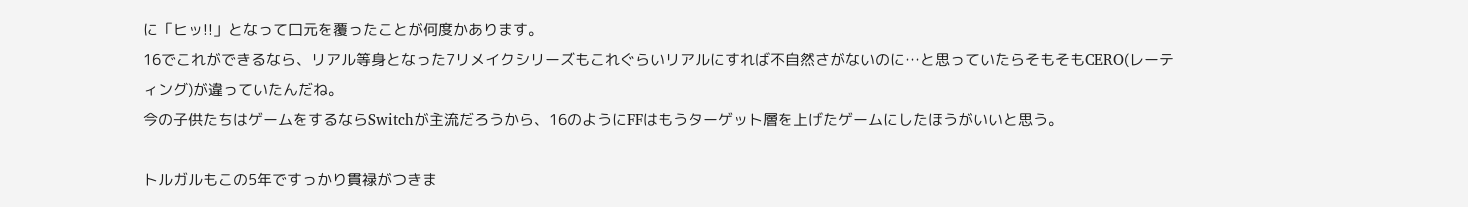に「ヒッ!!」となって口元を覆ったことが何度かあります。
16でこれができるなら、リアル等身となった7リメイクシリーズもこれぐらいリアルにすれば不自然さがないのに…と思っていたらそもそもCERO(レーティング)が違っていたんだね。
今の子供たちはゲームをするならSwitchが主流だろうから、16のようにFFはもうターゲット層を上げたゲームにしたほうがいいと思う。

トルガルもこの5年ですっかり貫禄がつきま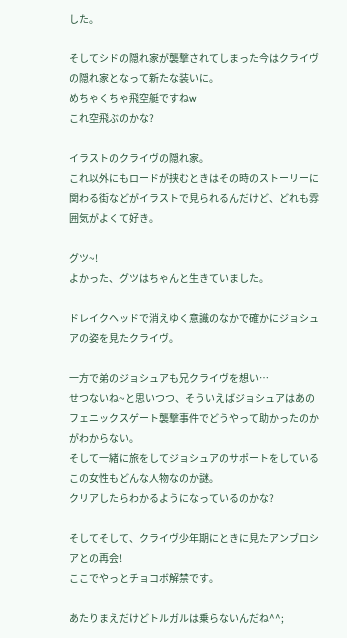した。

そしてシドの隠れ家が襲撃されてしまった今はクライヴの隠れ家となって新たな装いに。
めちゃくちゃ飛空艇ですねw
これ空飛ぶのかな?

イラストのクライヴの隠れ家。
これ以外にもロードが挟むときはその時のストーリーに関わる街などがイラストで見られるんだけど、どれも雰囲気がよくて好き。

グツ~!
よかった、グツはちゃんと生きていました。

ドレイクヘッドで消えゆく意識のなかで確かにジョシュアの姿を見たクライヴ。

一方で弟のジョシュアも兄クライヴを想い…
せつないね~と思いつつ、そういえばジョシュアはあのフェニックスゲート襲撃事件でどうやって助かったのかがわからない。
そして一緒に旅をしてジョシュアのサポートをしているこの女性もどんな人物なのか謎。
クリアしたらわかるようになっているのかな?

そしてそして、クライヴ少年期にときに見たアンブロシアとの再会!
ここでやっとチョコボ解禁です。

あたりまえだけどトルガルは乗らないんだね^^;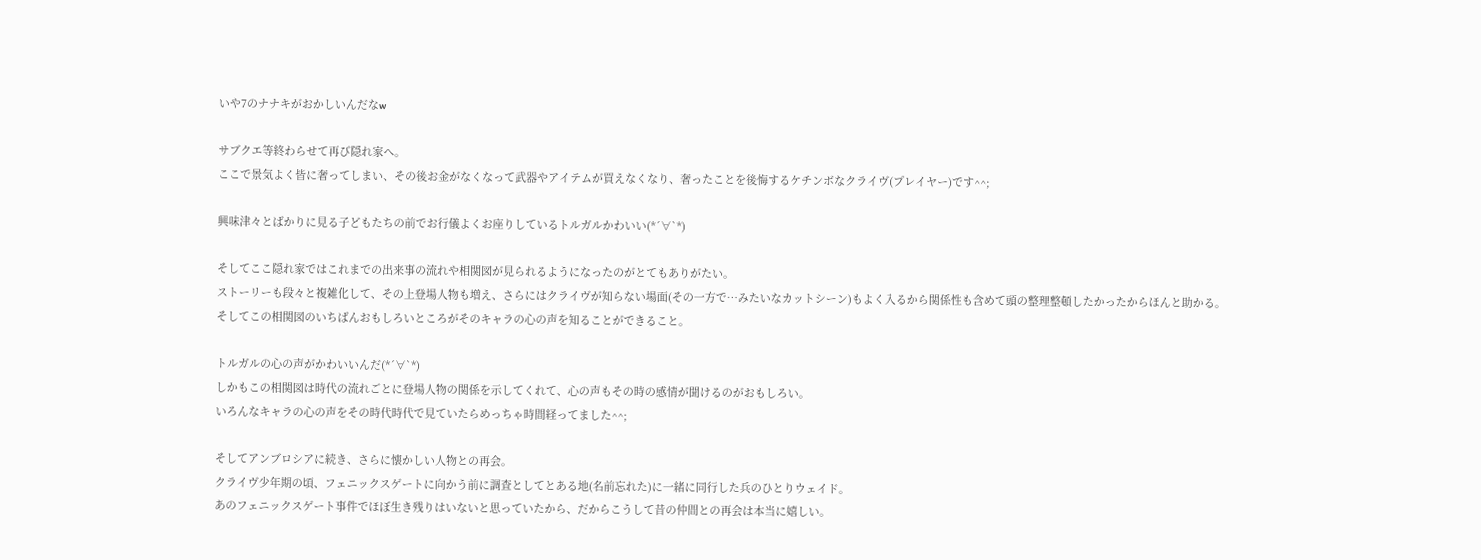いや7のナナキがおかしいんだなw

サブクエ等終わらせて再び隠れ家へ。
ここで景気よく皆に奢ってしまい、その後お金がなくなって武器やアイテムが買えなくなり、奢ったことを後悔するケチンボなクライヴ(プレイヤー)です^^;

興味津々とばかりに見る子どもたちの前でお行儀よくお座りしているトルガルかわいい(*´∀`*)

そしてここ隠れ家ではこれまでの出来事の流れや相関図が見られるようになったのがとてもありがたい。
ストーリーも段々と複雑化して、その上登場人物も増え、さらにはクライヴが知らない場面(その一方で…みたいなカットシーン)もよく入るから関係性も含めて頭の整理整頓したかったからほんと助かる。
そしてこの相関図のいちばんおもしろいところがそのキャラの心の声を知ることができること。

トルガルの心の声がかわいいんだ(*´∀`*)
しかもこの相関図は時代の流れごとに登場人物の関係を示してくれて、心の声もその時の感情が聞けるのがおもしろい。
いろんなキャラの心の声をその時代時代で見ていたらめっちゃ時間経ってました^^;

そしてアンブロシアに続き、さらに懐かしい人物との再会。
クライヴ少年期の頃、フェニックスゲートに向かう前に調査としてとある地(名前忘れた)に一緒に同行した兵のひとりウェイド。
あのフェニックスゲート事件でほぼ生き残りはいないと思っていたから、だからこうして昔の仲間との再会は本当に嬉しい。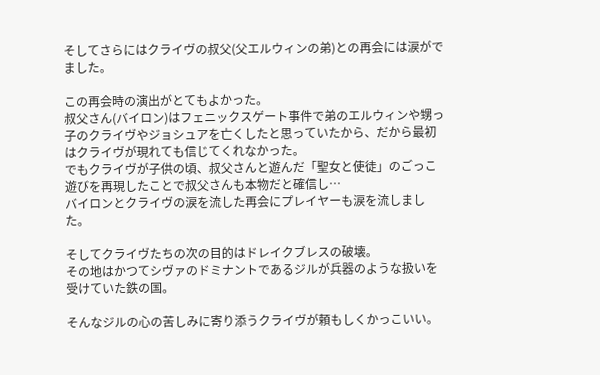そしてさらにはクライヴの叔父(父エルウィンの弟)との再会には涙がでました。

この再会時の演出がとてもよかった。
叔父さん(バイロン)はフェニックスゲート事件で弟のエルウィンや甥っ子のクライヴやジョシュアを亡くしたと思っていたから、だから最初はクライヴが現れても信じてくれなかった。
でもクライヴが子供の頃、叔父さんと遊んだ「聖女と使徒」のごっこ遊びを再現したことで叔父さんも本物だと確信し…
バイロンとクライヴの涙を流した再会にプレイヤーも涙を流しました。

そしてクライヴたちの次の目的はドレイクブレスの破壊。
その地はかつてシヴァのドミナントであるジルが兵器のような扱いを受けていた鉄の国。

そんなジルの心の苦しみに寄り添うクライヴが頼もしくかっこいい。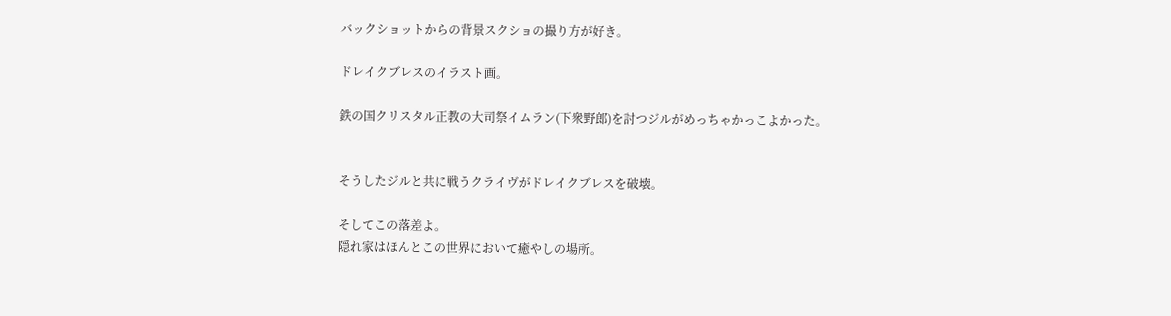バックショットからの背景スクショの撮り方が好き。

ドレイクブレスのイラスト画。

鉄の国クリスタル正教の大司祭イムラン(下衆野郎)を討つジルがめっちゃかっこよかった。


そうしたジルと共に戦うクライヴがドレイクブレスを破壊。

そしてこの落差よ。
隠れ家はほんとこの世界において癒やしの場所。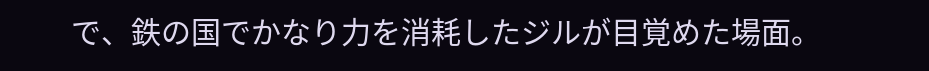で、鉄の国でかなり力を消耗したジルが目覚めた場面。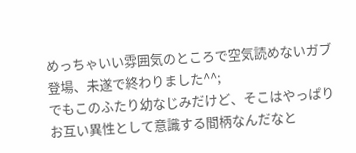めっちゃいい雰囲気のところで空気読めないガブ登場、未遂で終わりました^^;
でもこのふたり幼なじみだけど、そこはやっぱりお互い異性として意識する間柄なんだなと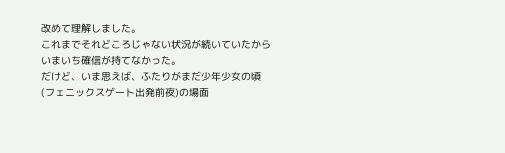改めて理解しました。
これまでそれどころじゃない状況が続いていたからいまいち確信が持てなかった。
だけど、いま思えば、ふたりがまだ少年少女の頃(フェニックスゲート出発前夜)の場面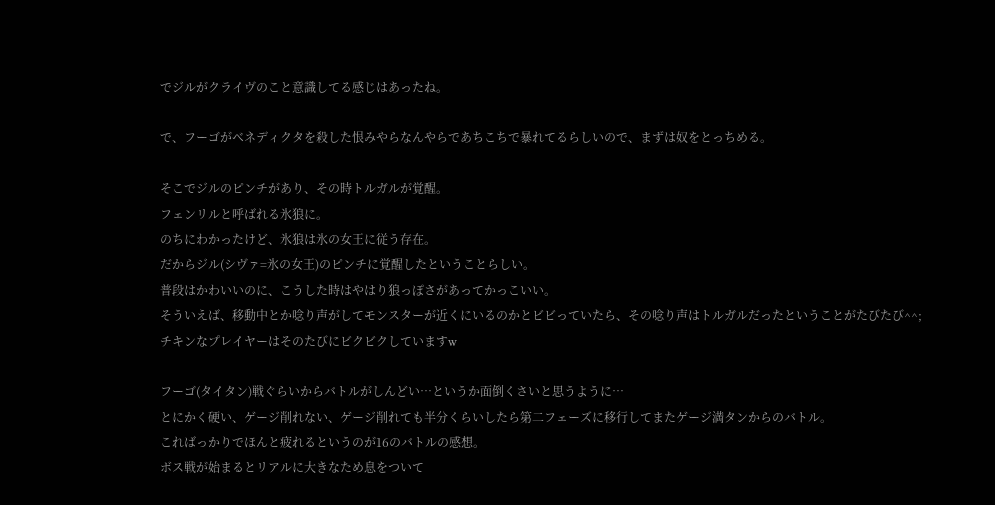でジルがクライヴのこと意識してる感じはあったね。

で、フーゴがベネディクタを殺した恨みやらなんやらであちこちで暴れてるらしいので、まずは奴をとっちめる。

そこでジルのピンチがあり、その時トルガルが覚醒。
フェンリルと呼ばれる氷狼に。
のちにわかったけど、氷狼は氷の女王に従う存在。
だからジル(シヴァ=氷の女王)のピンチに覚醒したということらしい。
普段はかわいいのに、こうした時はやはり狼っぽさがあってかっこいい。
そういえば、移動中とか唸り声がしてモンスターが近くにいるのかとビビっていたら、その唸り声はトルガルだったということがたびたび^^;
チキンなプレイヤーはそのたびにビクビクしていますw

フーゴ(タイタン)戦ぐらいからバトルがしんどい…というか面倒くさいと思うように…
とにかく硬い、ゲージ削れない、ゲージ削れても半分くらいしたら第二フェーズに移行してまたゲージ満タンからのバトル。
こればっかりでほんと疲れるというのが16のバトルの感想。
ボス戦が始まるとリアルに大きなため息をついて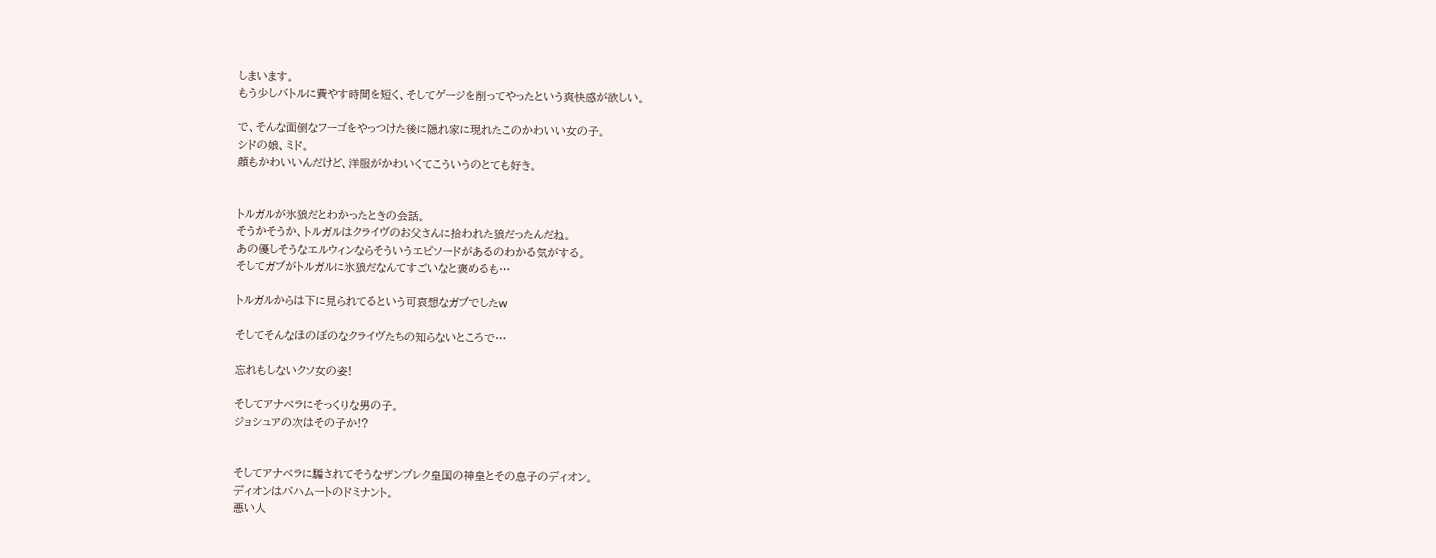しまいます。
もう少しバトルに費やす時間を短く、そしてゲージを削ってやったという爽快感が欲しい。

で、そんな面倒なフーゴをやっつけた後に隠れ家に現れたこのかわいい女の子。
シドの娘、ミド。
顔もかわいいんだけど、洋服がかわいくてこういうのとても好き。


トルガルが氷狼だとわかったときの会話。
そうかそうか、トルガルはクライヴのお父さんに拾われた狼だったんだね。
あの優しそうなエルウィンならそういうエピソードがあるのわかる気がする。
そしてガブがトルガルに氷狼だなんてすごいなと褒めるも…

トルガルからは下に見られてるという可哀想なガブでしたw

そしてそんなほのぼのなクライヴたちの知らないところで…

忘れもしないクソ女の姿!

そしてアナベラにそっくりな男の子。
ジョシュアの次はその子か!?


そしてアナベラに騙されてそうなザンブレク皇国の神皇とその息子のディオン。
ディオンはバハムートのドミナント。
悪い人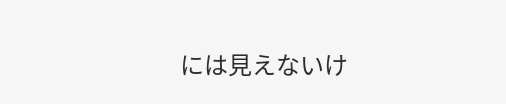には見えないけ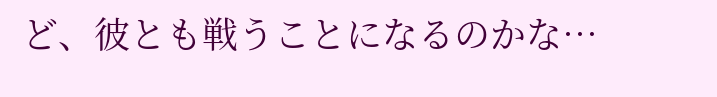ど、彼とも戦うことになるのかな…